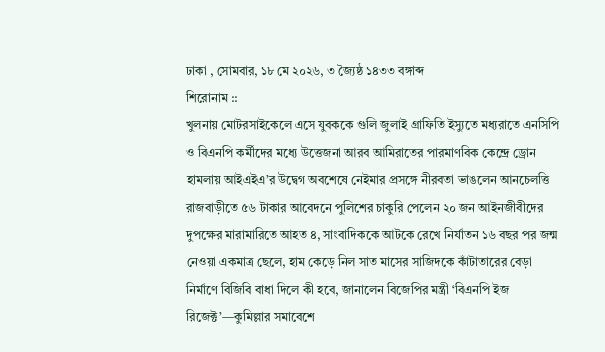ঢাকা , সোমবার, ১৮ মে ২০২৬, ৩ জ্যৈষ্ঠ ১৪৩৩ বঙ্গাব্দ
শিরোনাম ::
খুলনায় মোটরসাইকেলে এসে যুবককে গুলি জুলাই গ্রাফিতি ইস্যুতে মধ্যরাতে এনসিপি ও বিএনপি কর্মীদের মধ্যে উত্তেজনা আরব আমিরাতের পারমাণবিক কেন্দ্রে ড্রোন হামলায় আইএইএ’র উদ্বেগ অবশেষে নেইমার প্রসঙ্গে নীরবতা ভাঙলেন আনচেলত্তি রাজবাড়ীতে ৫৬ টাকার আবেদনে পুলিশের চাকুরি পেলেন ২০ জন আইনজীবীদের দুপক্ষের মারামারিতে আহত ৪, সাংবাদিককে আটকে রেখে নির্যাতন ১৬ বছর পর জন্ম নেওয়া একমাত্র ছেলে, হাম কেড়ে নিল সাত মাসের সাজিদকে কাঁটাতারের বেড়া নির্মাণে বিজিবি বাধা দিলে কী হবে, জানালেন বিজেপির মন্ত্রী ‘বিএনপি ইজ রিজেক্ট’—কুমিল্লার সমাবেশে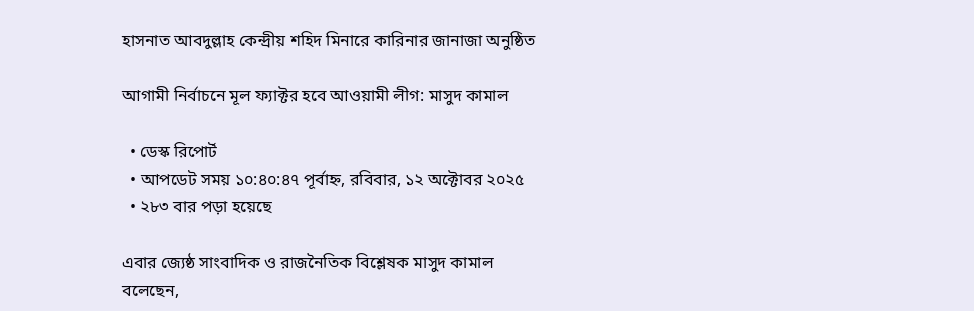হাসনাত আবদুল্লাহ কেন্দ্রীয় শহিদ মিনারে কারিনার জানাজা অনুষ্ঠিত

আগামী নির্বাচনে মূল ফ্যাক্টর হবে আওয়ামী লীগ: মাসুদ কামাল

  • ডেস্ক রিপোর্ট
  • আপডেট সময় ১০:৪০:৪৭ পূর্বাহ্ন, রবিবার, ১২ অক্টোবর ২০২৫
  • ২৮৩ বার পড়া হয়েছে

এবার জ্যেষ্ঠ সাংবাদিক ও রাজনৈতিক বিশ্লেষক মাসুদ কামাল বলেছেন,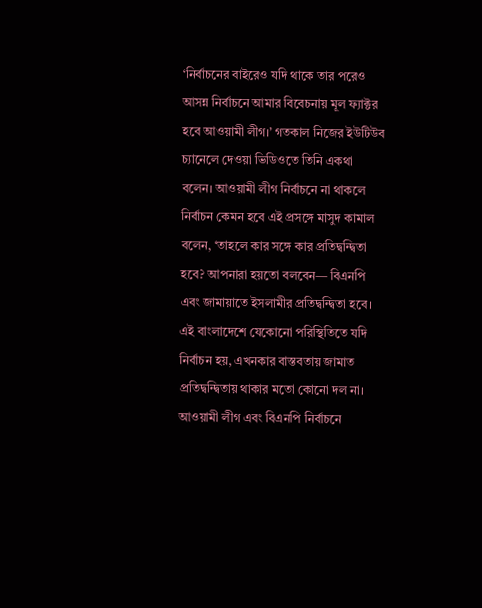‘নির্বাচনের বাইরেও যদি থাকে তার পরেও আসন্ন নির্বাচনে আমার বিবেচনায় মূল ফ্যাক্টর হবে আওয়ামী লীগ।’ গতকাল নিজের ইউটিউব চ্যানেলে দেওয়া ভিডিওতে তিনি একথা বলেন। আওয়ামী লীগ নির্বাচনে না থাকলে নির্বাচন কেমন হবে এই প্রসঙ্গে মাসুদ কামাল বলেন, ‘তাহলে কার সঙ্গে কার প্রতিদ্বন্দ্বিতা হবে? আপনারা হয়তো বলবেন— বিএনপি এবং জামায়াতে ইসলামীর প্রতিদ্বন্দ্বিতা হবে। এই বাংলাদেশে যেকোনো পরিস্থিতিতে যদি নির্বাচন হয়, এখনকার বাস্তবতায় জামাত প্রতিদ্বন্দ্বিতায় থাকার মতো কোনো দল না। আওয়ামী লীগ এবং বিএনপি নির্বাচনে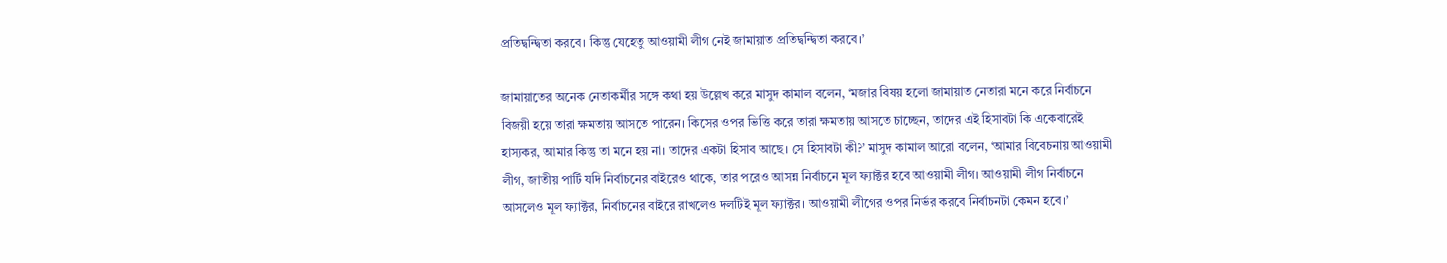প্রতিদ্বন্দ্বিতা করবে। কিন্তু যেহেতু আওয়ামী লীগ নেই জামায়াত প্রতিদ্বন্দ্বিতা করবে।’

জামায়াতের অনেক নেতাকর্মীর সঙ্গে কথা হয় উল্লেখ করে মাসুদ কামাল বলেন, ‘মজার বিষয় হলো জামায়াত নেতারা মনে করে নির্বাচনে বিজয়ী হয়ে তারা ক্ষমতায় আসতে পারেন। কিসের ওপর ভিত্তি করে তারা ক্ষমতায় আসতে চাচ্ছেন, তাদের এই হিসাবটা কি একেবারেই হাস্যকর, আমার কিন্তু তা মনে হয় না। তাদের একটা হিসাব আছে। সে হিসাবটা কী?’ মাসুদ কামাল আরো বলেন, ‘আমার বিবেচনায় আওয়ামী লীগ, জাতীয় পার্টি যদি নির্বাচনের বাইরেও থাকে, তার পরেও আসন্ন নির্বাচনে মূল ফ্যাক্টর হবে আওয়ামী লীগ। আওয়ামী লীগ নির্বাচনে আসলেও মূল ফ্যাক্টর, নির্বাচনের বাইরে রাখলেও দলটিই মূল ফ্যাক্টর। আওয়ামী লীগের ওপর নির্ভর করবে নির্বাচনটা কেমন হবে।’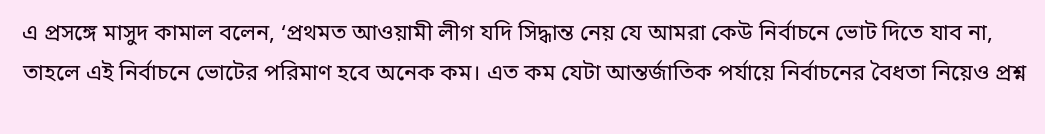এ প্রসঙ্গে মাসুদ কামাল বলেন, ‘প্রথমত আওয়ামী লীগ যদি সিদ্ধান্ত নেয় যে আমরা কেউ নির্বাচনে ভোট দিতে যাব না, তাহলে এই নির্বাচনে ভোটের পরিমাণ হবে অনেক কম। এত কম যেটা আন্তর্জাতিক পর্যায়ে নির্বাচনের বৈধতা নিয়েও প্রশ্ন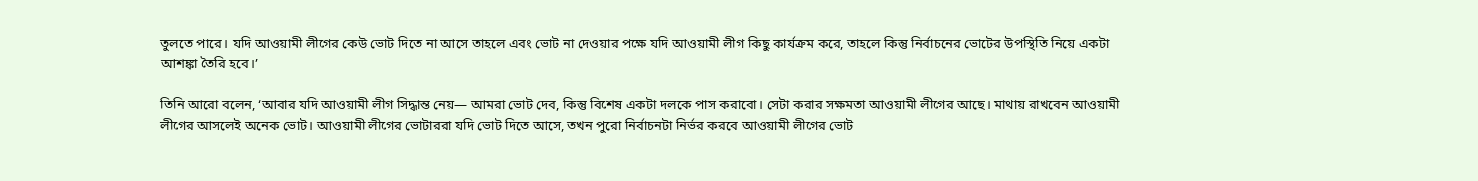তুলতে পারে। যদি আওয়ামী লীগের কেউ ভোট দিতে না আসে তাহলে এবং ভোট না দেওয়ার পক্ষে যদি আওয়ামী লীগ কিছু কার্যক্রম করে, তাহলে কিন্তু নির্বাচনের ভোটের উপস্থিতি নিয়ে একটা আশঙ্কা তৈরি হবে।’

তিনি আরো বলেন, ‘আবার যদি আওয়ামী লীগ সিদ্ধান্ত নেয়— আমরা ভোট দেব, কিন্তু বিশেষ একটা দলকে পাস করাবো। সেটা করার সক্ষমতা আওয়ামী লীগের আছে। মাথায় রাখবেন আওয়ামী লীগের আসলেই অনেক ভোট। আওয়ামী লীগের ভোটাররা যদি ভোট দিতে আসে, তখন পুরো নির্বাচনটা নির্ভর করবে আওয়ামী লীগের ভোট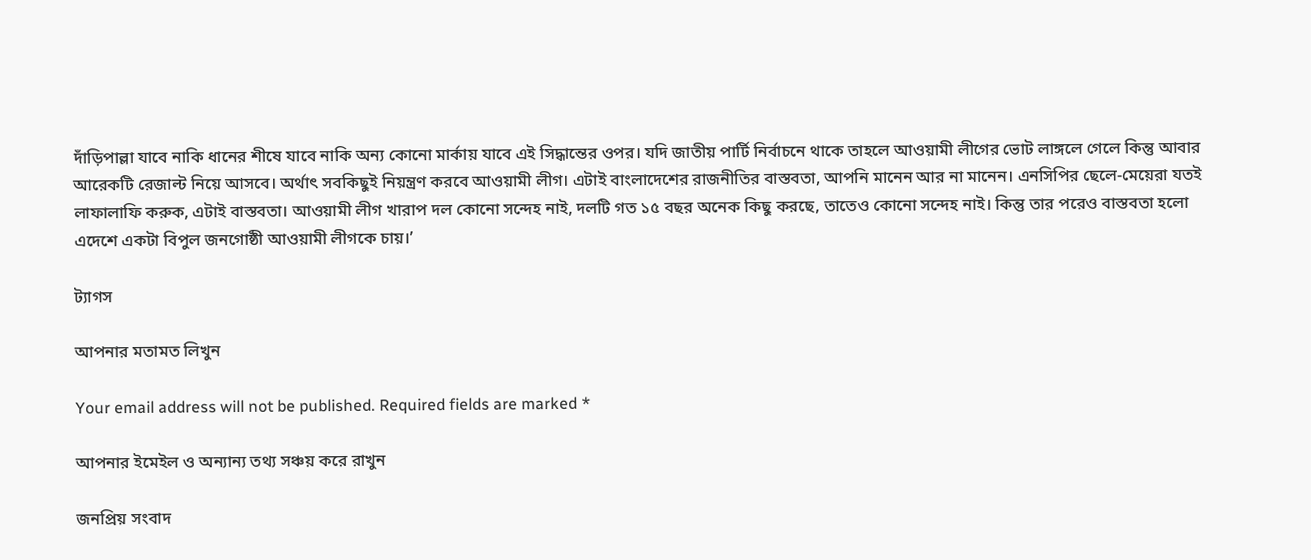দাঁড়িপাল্লা যাবে নাকি ধানের শীষে যাবে নাকি অন্য কোনো মার্কায় যাবে এই সিদ্ধান্তের ওপর। যদি জাতীয় পার্টি নির্বাচনে থাকে তাহলে আওয়ামী লীগের ভোট লাঙ্গলে গেলে কিন্তু আবার আরেকটি রেজাল্ট নিয়ে আসবে। অর্থাৎ সবকিছুই নিয়ন্ত্রণ করবে আওয়ামী লীগ। এটাই বাংলাদেশের রাজনীতির বাস্তবতা, আপনি মানেন আর না মানেন। এনসিপির ছেলে-মেয়েরা যতই লাফালাফি করুক, এটাই বাস্তবতা। আওয়ামী লীগ খারাপ দল কোনো সন্দেহ নাই, দলটি গত ১৫ বছর অনেক কিছু করছে, তাতেও কোনো সন্দেহ নাই। কিন্তু তার পরেও বাস্তবতা হলো এদেশে একটা বিপুল জনগোষ্ঠী আওয়ামী লীগকে চায়।’

ট্যাগস

আপনার মতামত লিখুন

Your email address will not be published. Required fields are marked *

আপনার ইমেইল ও অন্যান্য তথ্য সঞ্চয় করে রাখুন

জনপ্রিয় সংবাদ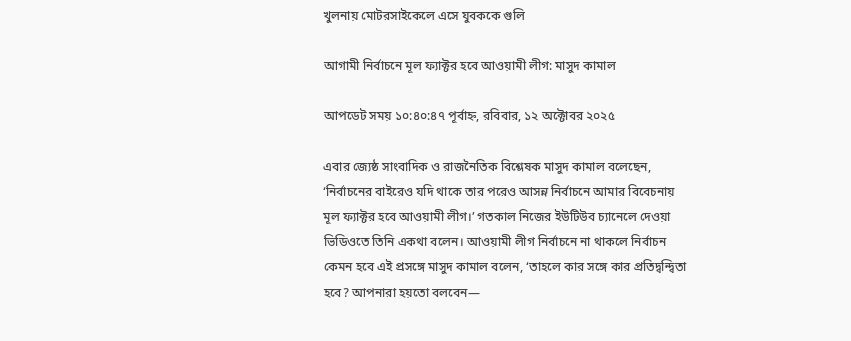খুলনায় মোটরসাইকেলে এসে যুবককে গুলি

আগামী নির্বাচনে মূল ফ্যাক্টর হবে আওয়ামী লীগ: মাসুদ কামাল

আপডেট সময় ১০:৪০:৪৭ পূর্বাহ্ন, রবিবার, ১২ অক্টোবর ২০২৫

এবার জ্যেষ্ঠ সাংবাদিক ও রাজনৈতিক বিশ্লেষক মাসুদ কামাল বলেছেন, ‘নির্বাচনের বাইরেও যদি থাকে তার পরেও আসন্ন নির্বাচনে আমার বিবেচনায় মূল ফ্যাক্টর হবে আওয়ামী লীগ।’ গতকাল নিজের ইউটিউব চ্যানেলে দেওয়া ভিডিওতে তিনি একথা বলেন। আওয়ামী লীগ নির্বাচনে না থাকলে নির্বাচন কেমন হবে এই প্রসঙ্গে মাসুদ কামাল বলেন, ‘তাহলে কার সঙ্গে কার প্রতিদ্বন্দ্বিতা হবে? আপনারা হয়তো বলবেন—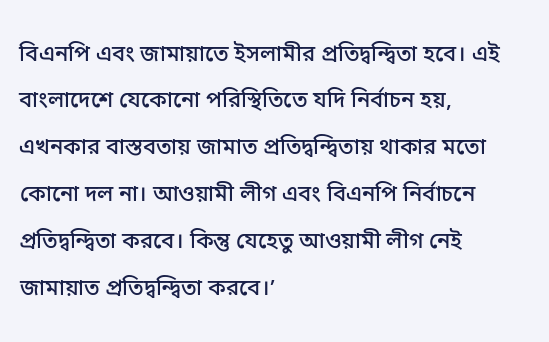বিএনপি এবং জামায়াতে ইসলামীর প্রতিদ্বন্দ্বিতা হবে। এই বাংলাদেশে যেকোনো পরিস্থিতিতে যদি নির্বাচন হয়, এখনকার বাস্তবতায় জামাত প্রতিদ্বন্দ্বিতায় থাকার মতো কোনো দল না। আওয়ামী লীগ এবং বিএনপি নির্বাচনে প্রতিদ্বন্দ্বিতা করবে। কিন্তু যেহেতু আওয়ামী লীগ নেই জামায়াত প্রতিদ্বন্দ্বিতা করবে।’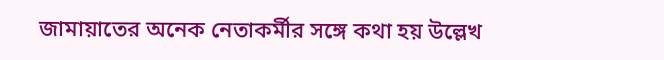জামায়াতের অনেক নেতাকর্মীর সঙ্গে কথা হয় উল্লেখ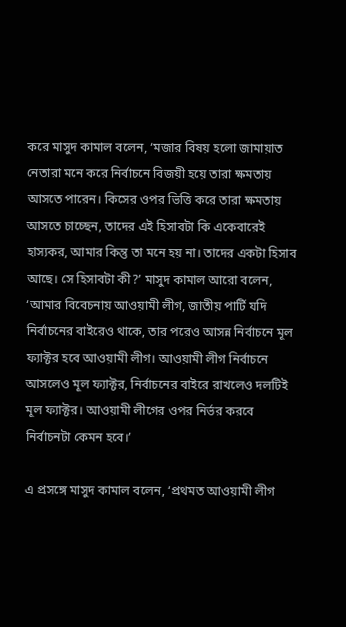করে মাসুদ কামাল বলেন, ‘মজার বিষয় হলো জামায়াত নেতারা মনে করে নির্বাচনে বিজয়ী হয়ে তারা ক্ষমতায় আসতে পারেন। কিসের ওপর ভিত্তি করে তারা ক্ষমতায় আসতে চাচ্ছেন, তাদের এই হিসাবটা কি একেবারেই হাস্যকর, আমার কিন্তু তা মনে হয় না। তাদের একটা হিসাব আছে। সে হিসাবটা কী?’ মাসুদ কামাল আরো বলেন, ‘আমার বিবেচনায় আওয়ামী লীগ, জাতীয় পার্টি যদি নির্বাচনের বাইরেও থাকে, তার পরেও আসন্ন নির্বাচনে মূল ফ্যাক্টর হবে আওয়ামী লীগ। আওয়ামী লীগ নির্বাচনে আসলেও মূল ফ্যাক্টর, নির্বাচনের বাইরে রাখলেও দলটিই মূল ফ্যাক্টর। আওয়ামী লীগের ওপর নির্ভর করবে নির্বাচনটা কেমন হবে।’

এ প্রসঙ্গে মাসুদ কামাল বলেন, ‘প্রথমত আওয়ামী লীগ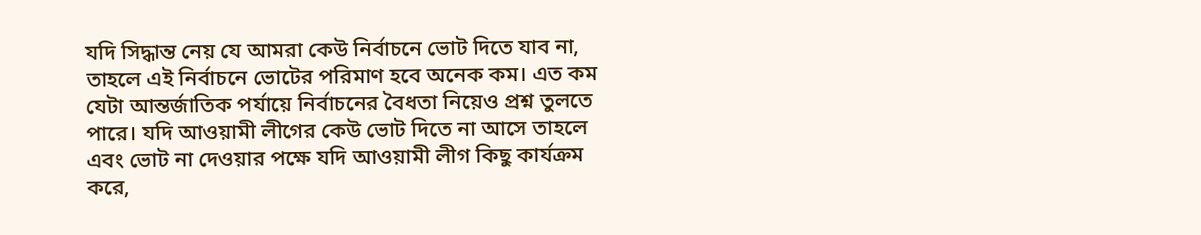যদি সিদ্ধান্ত নেয় যে আমরা কেউ নির্বাচনে ভোট দিতে যাব না, তাহলে এই নির্বাচনে ভোটের পরিমাণ হবে অনেক কম। এত কম যেটা আন্তর্জাতিক পর্যায়ে নির্বাচনের বৈধতা নিয়েও প্রশ্ন তুলতে পারে। যদি আওয়ামী লীগের কেউ ভোট দিতে না আসে তাহলে এবং ভোট না দেওয়ার পক্ষে যদি আওয়ামী লীগ কিছু কার্যক্রম করে,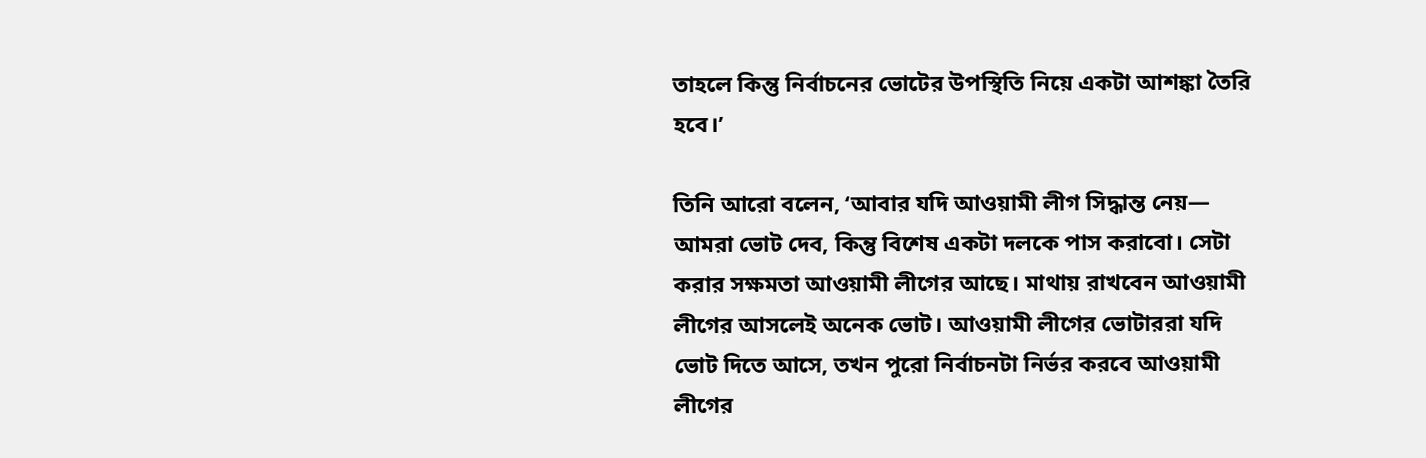তাহলে কিন্তু নির্বাচনের ভোটের উপস্থিতি নিয়ে একটা আশঙ্কা তৈরি হবে।’

তিনি আরো বলেন, ‘আবার যদি আওয়ামী লীগ সিদ্ধান্ত নেয়— আমরা ভোট দেব, কিন্তু বিশেষ একটা দলকে পাস করাবো। সেটা করার সক্ষমতা আওয়ামী লীগের আছে। মাথায় রাখবেন আওয়ামী লীগের আসলেই অনেক ভোট। আওয়ামী লীগের ভোটাররা যদি ভোট দিতে আসে, তখন পুরো নির্বাচনটা নির্ভর করবে আওয়ামী লীগের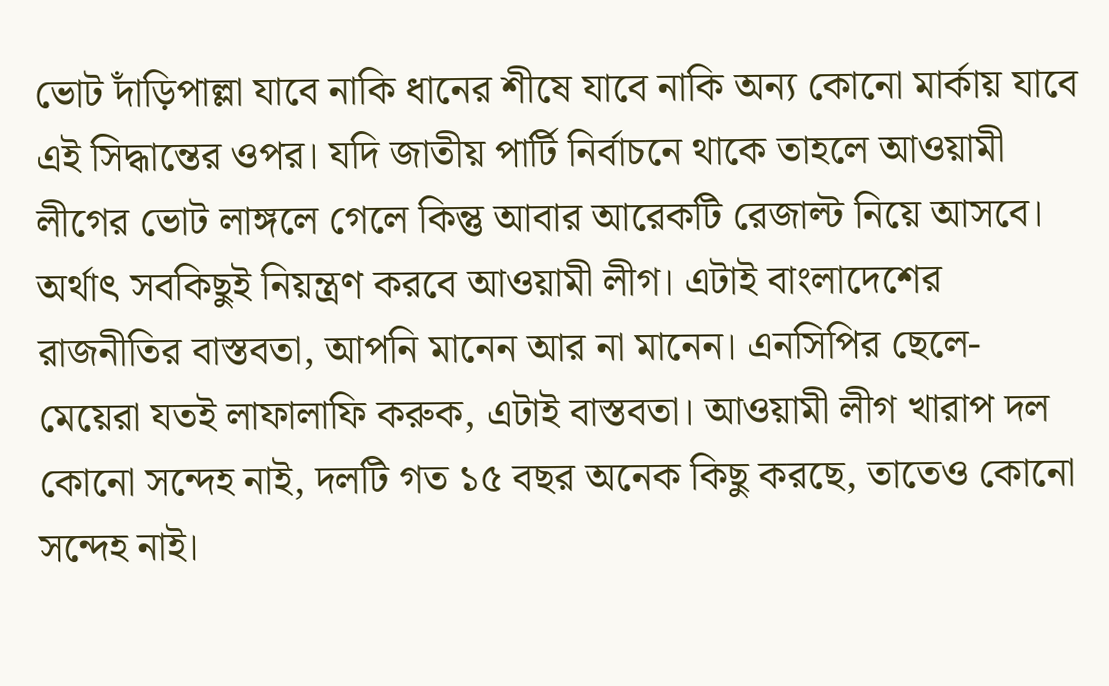ভোট দাঁড়িপাল্লা যাবে নাকি ধানের শীষে যাবে নাকি অন্য কোনো মার্কায় যাবে এই সিদ্ধান্তের ওপর। যদি জাতীয় পার্টি নির্বাচনে থাকে তাহলে আওয়ামী লীগের ভোট লাঙ্গলে গেলে কিন্তু আবার আরেকটি রেজাল্ট নিয়ে আসবে। অর্থাৎ সবকিছুই নিয়ন্ত্রণ করবে আওয়ামী লীগ। এটাই বাংলাদেশের রাজনীতির বাস্তবতা, আপনি মানেন আর না মানেন। এনসিপির ছেলে-মেয়েরা যতই লাফালাফি করুক, এটাই বাস্তবতা। আওয়ামী লীগ খারাপ দল কোনো সন্দেহ নাই, দলটি গত ১৫ বছর অনেক কিছু করছে, তাতেও কোনো সন্দেহ নাই।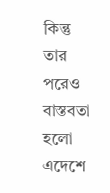কিন্তু তার পরেও বাস্তবতা হলো এদেশে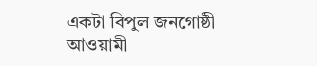একটা বিপুল জনগোষ্ঠী আওয়ামী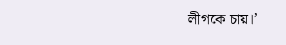লীগকে চায়।’